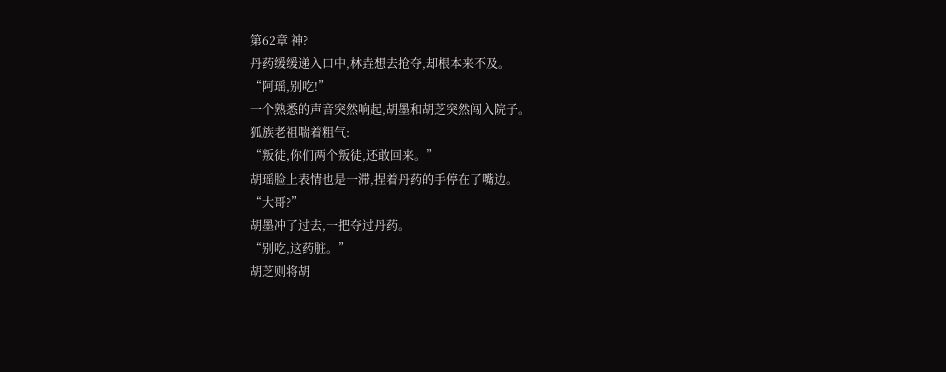第62章 神?
丹药缓缓递入口中,林垚想去抢夺,却根本来不及。
“阿瑶,别吃!”
一个熟悉的声音突然响起,胡墨和胡芝突然闯入院子。
狐族老祖喘着粗气:
“叛徒,你们两个叛徒,还敢回来。”
胡瑶脸上表情也是一滞,捏着丹药的手停在了嘴边。
“大哥?”
胡墨冲了过去,一把夺过丹药。
“别吃,这药脏。”
胡芝则将胡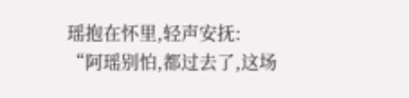瑶抱在怀里,轻声安抚:
“阿瑶别怕,都过去了,这场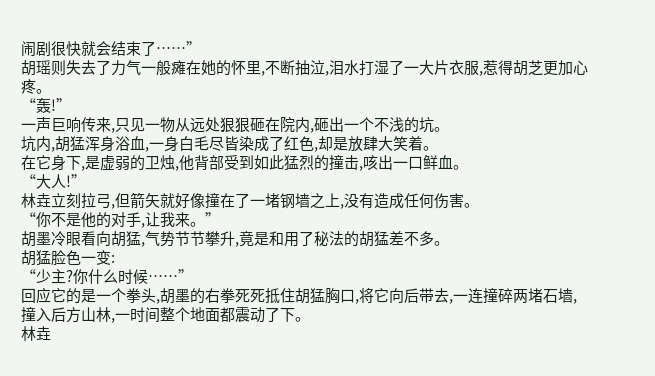闹剧很快就会结束了……”
胡瑶则失去了力气一般瘫在她的怀里,不断抽泣,泪水打湿了一大片衣服,惹得胡芝更加心疼。
“轰!”
一声巨响传来,只见一物从远处狠狠砸在院内,砸出一个不浅的坑。
坑内,胡猛浑身浴血,一身白毛尽皆染成了红色,却是放肆大笑着。
在它身下,是虚弱的卫烛,他背部受到如此猛烈的撞击,咳出一口鲜血。
“大人!”
林垚立刻拉弓,但箭矢就好像撞在了一堵钢墙之上,没有造成任何伤害。
“你不是他的对手,让我来。”
胡墨冷眼看向胡猛,气势节节攀升,竟是和用了秘法的胡猛差不多。
胡猛脸色一变:
“少主?你什么时候……”
回应它的是一个拳头,胡墨的右拳死死抵住胡猛胸口,将它向后带去,一连撞碎两堵石墙,撞入后方山林,一时间整个地面都震动了下。
林垚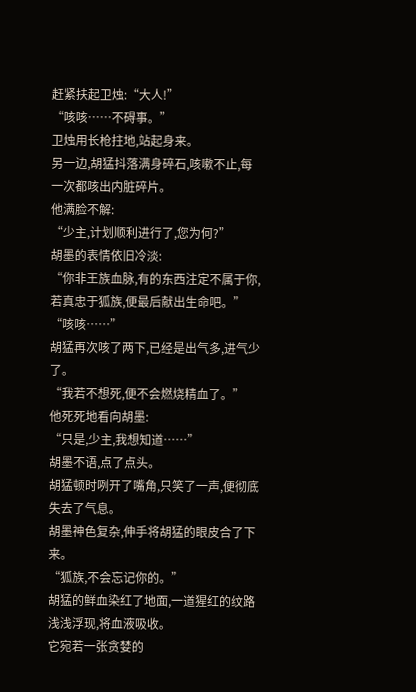赶紧扶起卫烛:“大人!”
“咳咳……不碍事。”
卫烛用长枪拄地,站起身来。
另一边,胡猛抖落满身碎石,咳嗽不止,每一次都咳出内脏碎片。
他满脸不解:
“少主,计划顺利进行了,您为何?”
胡墨的表情依旧冷淡:
“你非王族血脉,有的东西注定不属于你,若真忠于狐族,便最后献出生命吧。”
“咳咳……”
胡猛再次咳了两下,已经是出气多,进气少了。
“我若不想死,便不会燃烧精血了。”
他死死地看向胡墨:
“只是,少主,我想知道……”
胡墨不语,点了点头。
胡猛顿时咧开了嘴角,只笑了一声,便彻底失去了气息。
胡墨神色复杂,伸手将胡猛的眼皮合了下来。
“狐族,不会忘记你的。”
胡猛的鲜血染红了地面,一道猩红的纹路浅浅浮现,将血液吸收。
它宛若一张贪婪的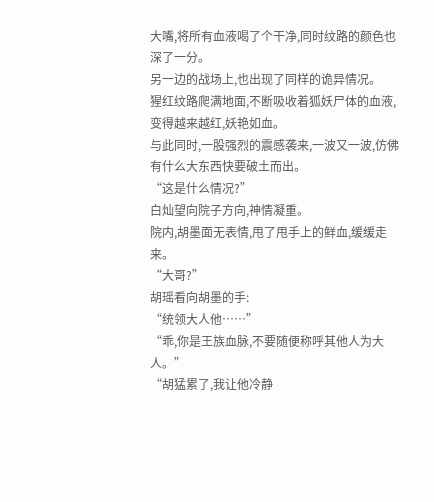大嘴,将所有血液喝了个干净,同时纹路的颜色也深了一分。
另一边的战场上,也出现了同样的诡异情况。
猩红纹路爬满地面,不断吸收着狐妖尸体的血液,变得越来越红,妖艳如血。
与此同时,一股强烈的震感袭来,一波又一波,仿佛有什么大东西快要破土而出。
“这是什么情况?”
白灿望向院子方向,神情凝重。
院内,胡墨面无表情,甩了甩手上的鲜血,缓缓走来。
“大哥?”
胡瑶看向胡墨的手:
“统领大人他……”
“乖,你是王族血脉,不要随便称呼其他人为大人。”
“胡猛累了,我让他冷静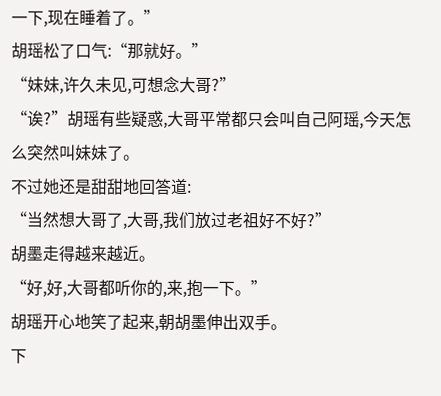一下,现在睡着了。”
胡瑶松了口气:“那就好。”
“妹妹,许久未见,可想念大哥?”
“诶?”胡瑶有些疑惑,大哥平常都只会叫自己阿瑶,今天怎么突然叫妹妹了。
不过她还是甜甜地回答道:
“当然想大哥了,大哥,我们放过老祖好不好?”
胡墨走得越来越近。
“好,好,大哥都听你的,来,抱一下。”
胡瑶开心地笑了起来,朝胡墨伸出双手。
下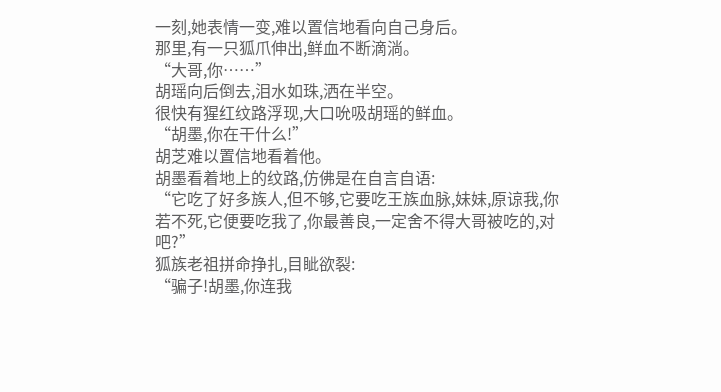一刻,她表情一变,难以置信地看向自己身后。
那里,有一只狐爪伸出,鲜血不断滴淌。
“大哥,你……”
胡瑶向后倒去,泪水如珠,洒在半空。
很快有猩红纹路浮现,大口吮吸胡瑶的鲜血。
“胡墨,你在干什么!”
胡芝难以置信地看着他。
胡墨看着地上的纹路,仿佛是在自言自语:
“它吃了好多族人,但不够,它要吃王族血脉,妹妹,原谅我,你若不死,它便要吃我了,你最善良,一定舍不得大哥被吃的,对吧?”
狐族老祖拼命挣扎,目眦欲裂:
“骗子!胡墨,你连我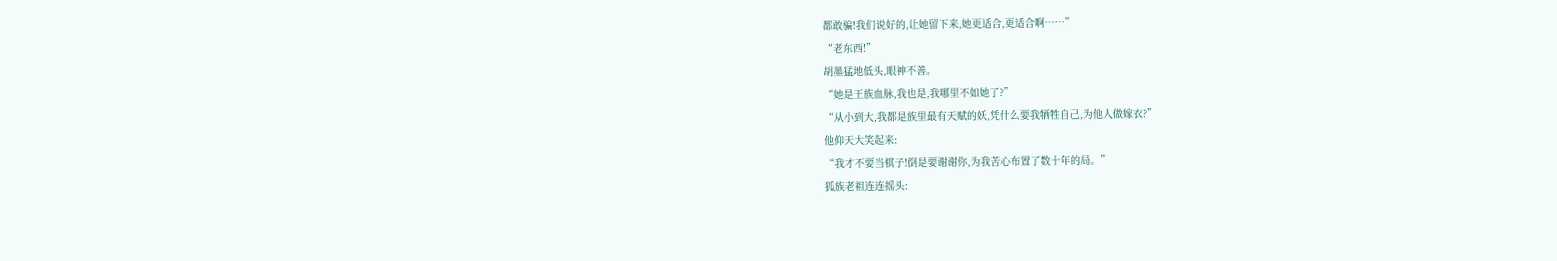都敢骗!我们说好的,让她留下来,她更适合,更适合啊……”
“老东西!”
胡墨猛地低头,眼神不善。
“她是王族血脉,我也是,我哪里不如她了?”
“从小到大,我都是族里最有天赋的妖,凭什么要我牺牲自己,为他人做嫁衣?”
他仰天大笑起来:
“我才不要当棋子!倒是要谢谢你,为我苦心布置了数十年的局。”
狐族老祖连连摇头: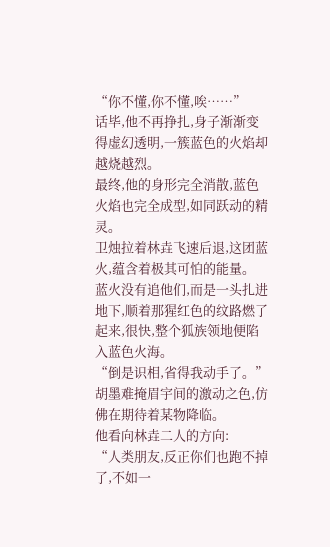“你不懂,你不懂,唉……”
话毕,他不再挣扎,身子渐渐变得虚幻透明,一簇蓝色的火焰却越烧越烈。
最终,他的身形完全消散,蓝色火焰也完全成型,如同跃动的精灵。
卫烛拉着林垚飞速后退,这团蓝火,蕴含着极其可怕的能量。
蓝火没有追他们,而是一头扎进地下,顺着那猩红色的纹路燃了起来,很快,整个狐族领地便陷入蓝色火海。
“倒是识相,省得我动手了。”
胡墨难掩眉宇间的激动之色,仿佛在期待着某物降临。
他看向林垚二人的方向:
“人类朋友,反正你们也跑不掉了,不如一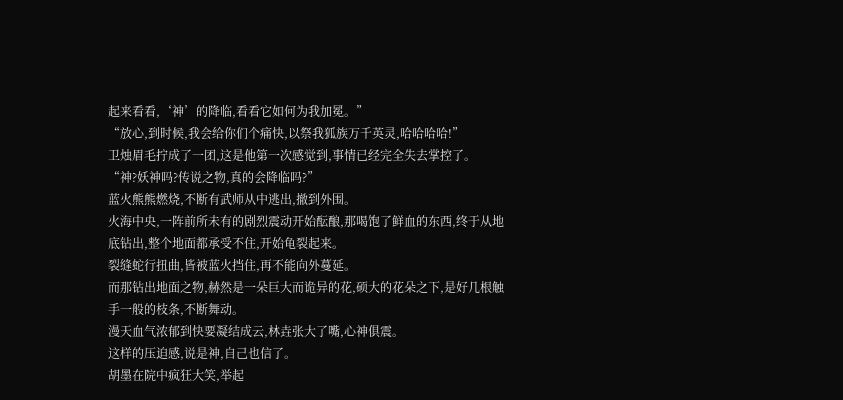起来看看,‘神’的降临,看看它如何为我加冕。”
“放心,到时候,我会给你们个痛快,以祭我狐族万千英灵,哈哈哈哈!”
卫烛眉毛拧成了一团,这是他第一次感觉到,事情已经完全失去掌控了。
“神?妖神吗?传说之物,真的会降临吗?”
蓝火熊熊燃烧,不断有武师从中逃出,撤到外围。
火海中央,一阵前所未有的剧烈震动开始酝酿,那喝饱了鲜血的东西,终于从地底钻出,整个地面都承受不住,开始龟裂起来。
裂缝蛇行扭曲,皆被蓝火挡住,再不能向外蔓延。
而那钻出地面之物,赫然是一朵巨大而诡异的花,硕大的花朵之下,是好几根触手一般的枝条,不断舞动。
漫天血气浓郁到快要凝结成云,林垚张大了嘴,心神俱震。
这样的压迫感,说是神,自己也信了。
胡墨在院中疯狂大笑,举起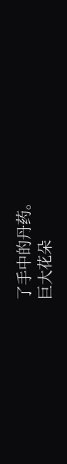了手中的丹药。
巨大花朵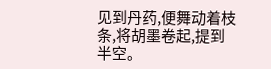见到丹药,便舞动着枝条,将胡墨卷起,提到半空。